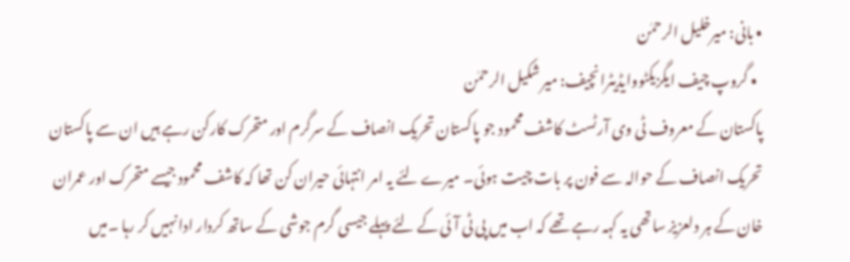• بانی: میرخلیل الرحمٰن
  • گروپ چیف ایگزیکٹووایڈیٹرانچیف: میر شکیل الرحمٰن
پاکستان کے معروف ٹی وی آرٹسٹ کاشف محمود جو پاکستان تحریک انصاف کے سرگرم اور متحرک کارکن رہے ہیں ان سے پاکستان تحریک انصاف کے حوالہ سے فون پر بات چیت ہوئی۔ میرے لئے یہ امر انتہائی حیران کن تھا کہ کاشف محمود جیسے متحرک اور عمران خان کے ہر دلعزیز ساتھی یہ کہہ رہے تھے کہ اب میں پی ٹی آئی کے لئے پہلے جیسی گرم جوشی کے ساتھ کردار ادا نہیں کر رہا ۔میں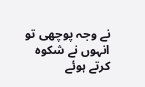نے وجہ پوچھی تو انہوں نے شکوہ کرتے ہوئے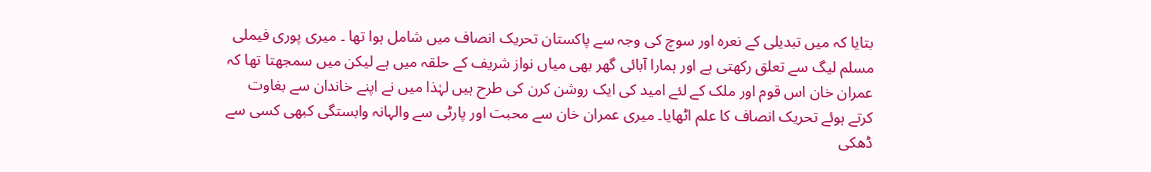بتایا کہ میں تبدیلی کے نعرہ اور سوچ کی وجہ سے پاکستان تحریک انصاف میں شامل ہوا تھا ۔ میری پوری فیملی مسلم لیگ سے تعلق رکھتی ہے اور ہمارا آبائی گھر بھی میاں نواز شریف کے حلقہ میں ہے لیکن میں سمجھتا تھا کہ عمران خان اس قوم اور ملک کے لئے امید کی ایک روشن کرن کی طرح ہیں لہٰذا میں نے اپنے خاندان سے بغاوت کرتے ہوئے تحریک انصاف کا علم اٹھایا۔ میری عمران خان سے محبت اور پارٹی سے والہانہ وابستگی کبھی کسی سے ڈھکی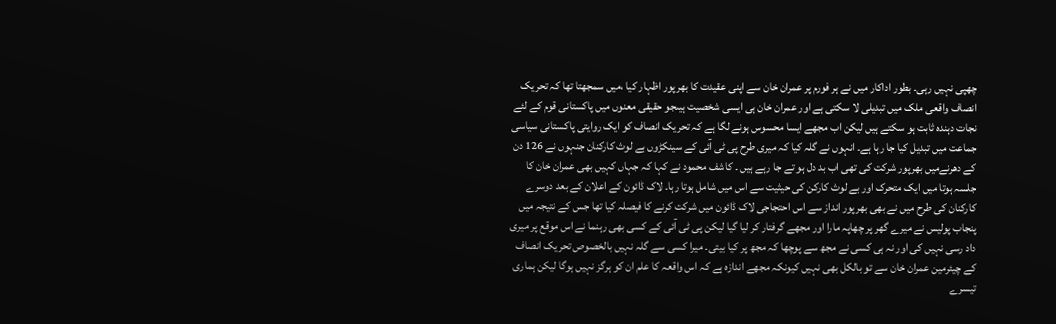چھپی نہیں رہی۔ بطور اداکار میں نے ہر فورم پر عمران خان سے اپنی عقیدت کا بھرپور اظہار کیا ،میں سمجھتا تھا کہ تحریک انصاف واقعی ملک میں تبدیلی لا سکتی ہے اور عمران خان ہی ایسی شخصیت ہیںجو حقیقی معنوں میں پاکستانی قوم کے لئے نجات دہندہ ثابت ہو سکتے ہیں لیکن اب مجھے ایسا محسوس ہونے لگا ہے کہ تحریک انصاف کو ایک روایتی پاکستانی سیاسی جماعت میں تبدیل کیا جا رہا ہے۔ انہوں نے گلہ کیا کہ میری طرح پی ٹی آئی کے سینکڑوں بے لوث کارکنان جنہوں نے 126 دن کے دھرنےمیں بھرپور شرکت کی تھی اب بد دل ہو تے جا رہے ہیں ۔ کاشف محمود نے کہا کہ جہاں کہیں بھی عمران خان کا جلسہ ہوتا میں ایک متحرک اور بے لوث کارکن کی حیثیت سے اس میں شامل ہوتا رہا۔ لاک ڈائون کے اعلان کے بعد دوسرے کارکنان کی طرح میں نے بھی بھرپور انداز سے اس احتجاجی لاک ڈائون میں شرکت کرنے کا فیصلہ کیا تھا جس کے نتیجہ میں پنجاب پولیس نے میرے گھر پر چھاپہ مارا اور مجھے گرفتار کر لیا گیا لیکن پی ٹی آئی کے کسی بھی رہنما نے اس موقع پر میری داد رسی نہیں کی اور نہ ہی کسی نے مجھ سے پوچھا کہ مجھ پر کیا بیتی۔ میرا کسی سے گلہ نہیں بالخصوص تحریک انصاف کے چیئرمین عمران خان سے تو بالکل بھی نہیں کیونکہ مجھے اندازہ ہے کہ اس واقعہ کا علم ان کو ہرگز نہیں ہوگا لیکن ہماری تیسرے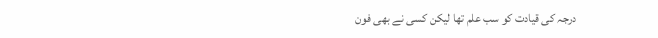درجہ کی قیادت کو سب علم تھا لیکن کسی نے بھی فون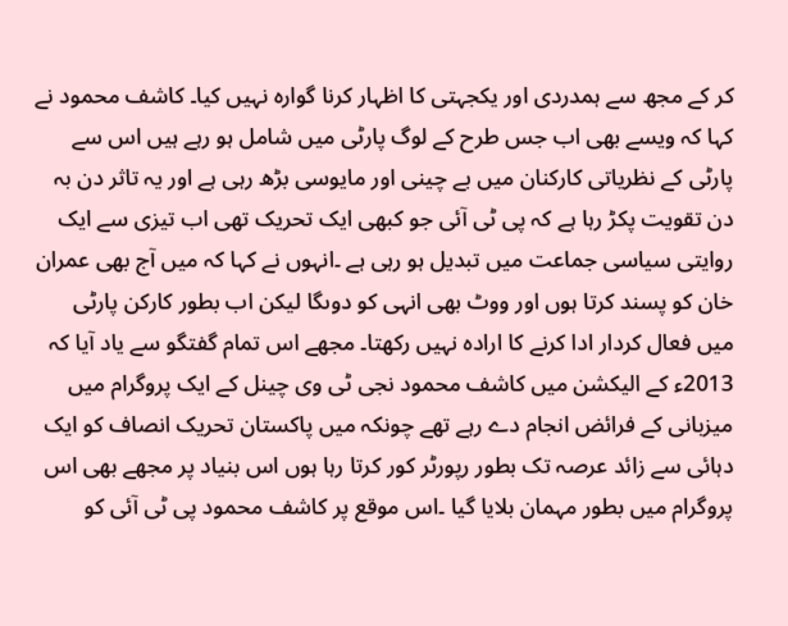کر کے مجھ سے ہمدردی اور یکجہتی کا اظہار کرنا گوارہ نہیں کیا۔ کاشف محمود نے کہا کہ ویسے بھی اب جس طرح کے لوگ پارٹی میں شامل ہو رہے ہیں اس سے پارٹی کے نظریاتی کارکنان میں بے چینی اور مایوسی بڑھ رہی ہے اور یہ تاثر دن بہ دن تقویت پکڑ رہا ہے کہ پی ٹی آئی جو کبھی ایک تحریک تھی اب تیزی سے ایک روایتی سیاسی جماعت میں تبدیل ہو رہی ہے ۔انہوں نے کہا کہ میں آج بھی عمران خان کو پسند کرتا ہوں اور ووٹ بھی انہی کو دوںگا لیکن اب بطور کارکن پارٹی میں فعال کردار ادا کرنے کا ارادہ نہیں رکھتا۔ مجھے اس تمام گفتگو سے یاد آیا کہ 2013ء کے الیکشن میں کاشف محمود نجی ٹی وی چینل کے ایک پروگرام میں میزبانی کے فرائض انجام دے رہے تھے چونکہ میں پاکستان تحریک انصاف کو ایک دہائی سے زائد عرصہ تک بطور رپورٹر کور کرتا رہا ہوں اس بنیاد پر مجھے بھی اس پروگرام میں بطور مہمان بلایا گیا ۔اس موقع پر کاشف محمود پی ٹی آئی کو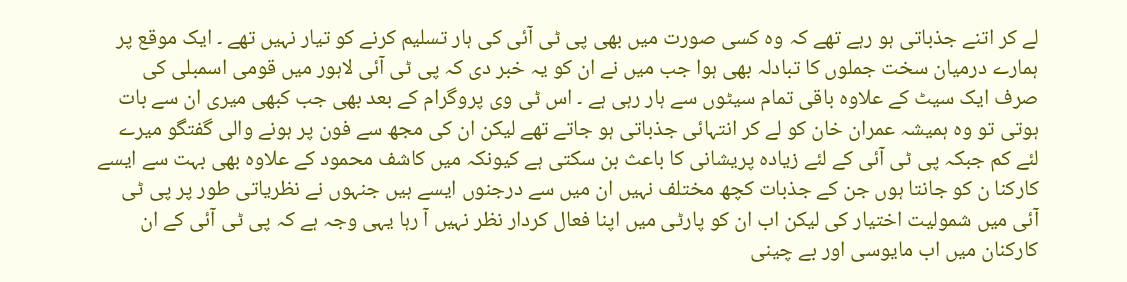لے کر اتنے جذباتی ہو رہے تھے کہ وہ کسی صورت میں بھی پی ٹی آئی کی ہار تسلیم کرنے کو تیار نہیں تھے ۔ ایک موقع پر ہمارے درمیان سخت جملوں کا تبادلہ بھی ہوا جب میں نے ان کو یہ خبر دی کہ پی ٹی آئی لاہور میں قومی اسمبلی کی صرف ایک سیٹ کے علاوہ باقی تمام سیٹوں سے ہار رہی ہے ۔ اس ٹی وی پروگرام کے بعد بھی جب کبھی میری ان سے بات ہوتی تو وہ ہمیشہ عمران خان کو لے کر انتہائی جذباتی ہو جاتے تھے لیکن ان کی مجھ سے فون پر ہونے والی گفتگو میرے لئے کم جبکہ پی ٹی آئی کے لئے زیادہ پریشانی کا باعث بن سکتی ہے کیونکہ میں کاشف محمود کے علاوہ بھی بہت سے ایسے کارکنا ن کو جانتا ہوں جن کے جذبات کچھ مختلف نہیں ان میں سے درجنوں ایسے ہیں جنہوں نے نظریاتی طور پر پی ٹی آئی میں شمولیت اختیار کی لیکن اب ان کو پارٹی میں اپنا فعال کردار نظر نہیں آ رہا یہی وجہ ہے کہ پی ٹی آئی کے ان کارکنان میں اب مایوسی اور بے چینی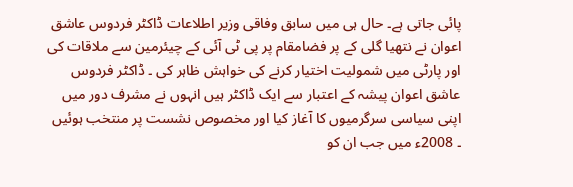پائی جاتی ہے۔ حال ہی میں سابق وفاقی وزیر اطلاعات ڈاکٹر فردوس عاشق اعوان نے نتھیا گلی کے پر فضامقام پر پی ٹی آئی کے چیئرمین سے ملاقات کی اور پارٹی میں شمولیت اختیار کرنے کی خواہش ظاہر کی ۔ ڈاکٹر فردوس عاشق اعوان پیشہ کے اعتبار سے ایک ڈاکٹر ہیں انہوں نے مشرف دور میں اپنی سیاسی سرگرمیوں کا آغاز کیا اور مخصوص نشست پر منتخب ہوئیں ۔ 2008ء میں جب ان کو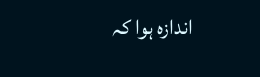اندازہ ہوا کہ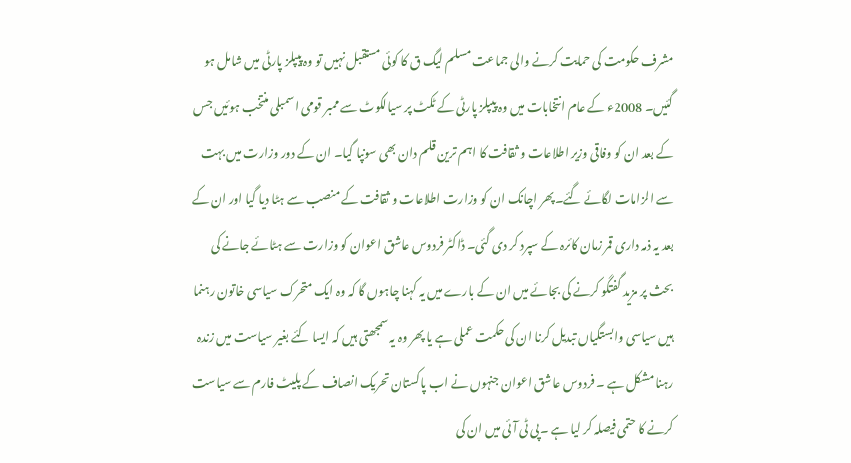مشرف حکومت کی حمایت کرنے والی جماعت مسلم لیگ ق کا کوئی مستقبل نہیں تو وہ پیپلز پارٹی میں شامل ہو گئیں۔ 2008ء کے عام انتخابات میں وہ پیپلز پارٹی کے ٹکٹ پر سیالکوٹ سے ممبر قومی اسمبلی منتخب ہوئیں جس کے بعد ان کو وفاقی وزیر اطلاعات و ثقافت کا اہم ترین قلم دان بھی سونپا گیا۔ ان کے دور وزارت میں بہت سے الزامات لگائے گئے۔پھر اچانک ان کو وزارت اطلاعات و ثقافت کے منصب سے ہٹا دیا گیا اور ان کے بعد یہ ذمہ داری قمر زمان کائرہ کے سپرد کر دی گئی۔ ڈاکٹر فردوس عاشق اعوان کو وزارت سے ہٹائے جانے کی بحث پر مزید گفتگو کرنے کی بجائے میں ان کے بارے میں یہ کہنا چاہوں گا کہ وہ ایک متحرک سیاسی خاتون رہنما ہیں سیاسی وابستگیاں تبدیل کرنا ان کی حکمت عملی ہے یا پھر وہ یہ سمجھتی ہیں کہ ایسا کئے بغیر سیاست میں زندہ رہنا مشکل ہے ۔ فردوس عاشق اعوان جنہوں نے اب پاکستان تحریک انصاف کے پلیٹ فارم سے سیاست کرنے کا حتمی فیصلہ کر لیا ہے ۔پی ٹی آئی میں ان کی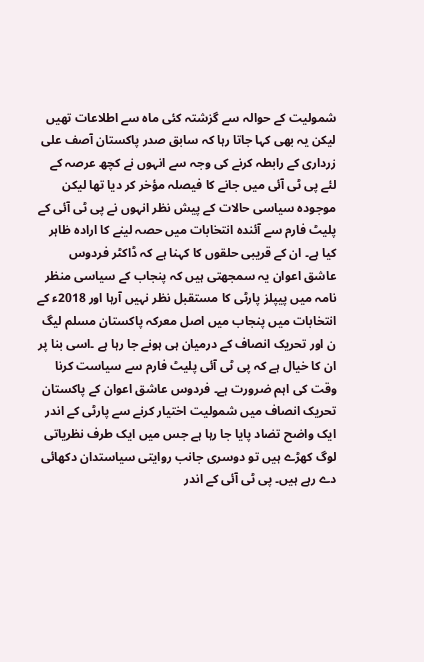شمولیت کے حوالہ سے گزشتہ کئی ماہ سے اطلاعات تھیں لیکن یہ بھی کہا جاتا رہا کہ سابق صدر پاکستان آصف علی زرداری کے رابطہ کرنے کی وجہ سے انہوں نے کچھ عرصہ کے لئے پی ٹی آئی میں جانے کا فیصلہ مؤخر کر دیا تھا لیکن موجودہ سیاسی حالات کے پیش نظر انہوں نے پی ٹی آئی کے پلیٹ فارم سے آئندہ انتخابات میں حصہ لینے کا ارادہ ظاہر کیا ہے۔ ان کے قریبی حلقوں کا کہنا ہے کہ ڈاکٹر فردوس عاشق اعوان یہ سمجھتی ہیں کہ پنجاب کے سیاسی منظر نامہ میں پیپلز پارٹی کا مستقبل نظر نہیں آرہا اور 2018ء کے انتخابات میں پنجاب میں اصل معرکہ پاکستان مسلم لیگ ن اور تحریک انصاف کے درمیان ہی ہونے جا رہا ہے ۔اسی بنا پر ان کا خیال ہے کہ پی ٹی آئی پلیٹ فارم سے سیاست کرنا وقت کی اہم ضرورت ہے۔ فردوس عاشق اعوان کے پاکستان تحریک انصاف میں شمولیت اختیار کرنے سے پارٹی کے اندر ایک واضح تضاد پایا جا رہا ہے جس میں ایک طرف نظریاتی لوگ کھڑے ہیں تو دوسری جانب روایتی سیاستدان دکھائی دے رہے ہیں۔ پی ٹی آئی کے اندر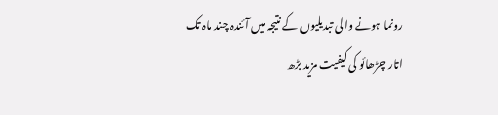رونما ہونے والی تبدیلیوں کے نتیجہ میں آئندہ چند ماہ تک اتار چڑھائو کی کیفیت مزید بڑھ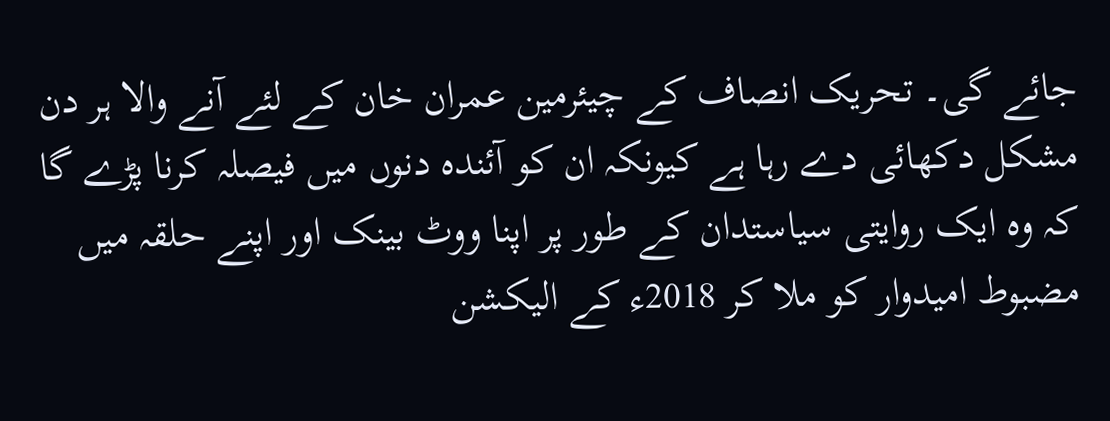جائے گی۔ تحریک انصاف کے چیئرمین عمران خان کے لئے آنے والا ہر دن مشکل دکھائی دے رہا ہے کیونکہ ان کو آئندہ دنوں میں فیصلہ کرنا پڑے گا کہ وہ ایک روایتی سیاستدان کے طور پر اپنا ووٹ بینک اور اپنے حلقہ میں مضبوط امیدوار کو ملا کر 2018ء کے الیکشن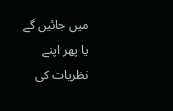میں جائیں گے یا پھر اپنے نظریات کی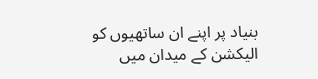بنیاد پر اپنے ان ساتھیوں کو الیکشن کے میدان میں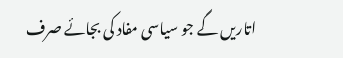اتاریں گے جو سیاسی مفاد کی بجائے صرف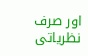اور صرف نظریاتی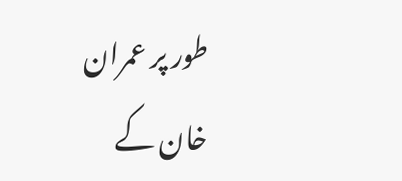طور پر عمران خان کے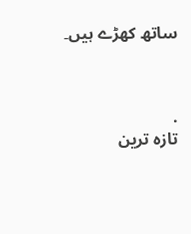ساتھ کھڑے ہیں۔



.
تازہ ترین